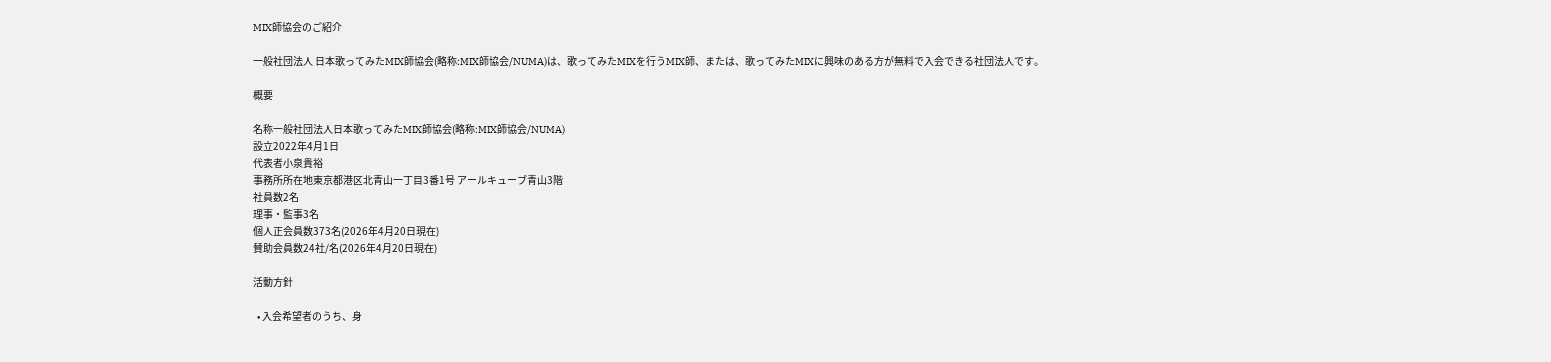MIX師協会のご紹介

一般社団法人 日本歌ってみたMIX師協会(略称:MIX師協会/NUMA)は、歌ってみたMIXを行うMIX師、または、歌ってみたMIXに興味のある方が無料で入会できる社団法人です。

概要

名称一般社団法人日本歌ってみたMIX師協会(略称:MIX師協会/NUMA)
設立2022年4月1日
代表者小泉貴裕
事務所所在地東京都港区北青山一丁目3番1号 アールキューブ青山3階
社員数2名
理事・監事3名
個人正会員数373名(2026年4月20日現在)
賛助会員数24社/名(2026年4月20日現在)

活動方針

  • 入会希望者のうち、身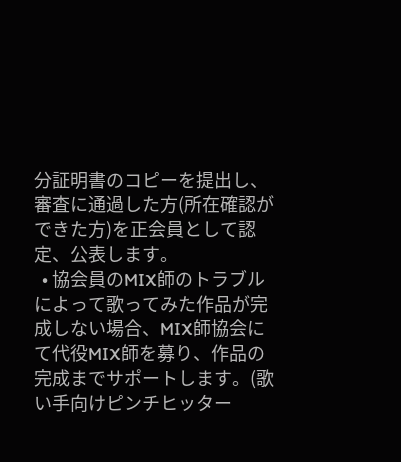分証明書のコピーを提出し、審査に通過した方(所在確認ができた方)を正会員として認定、公表します。
  • 協会員のMIX師のトラブルによって歌ってみた作品が完成しない場合、MIX師協会にて代役MIX師を募り、作品の完成までサポートします。(歌い手向けピンチヒッター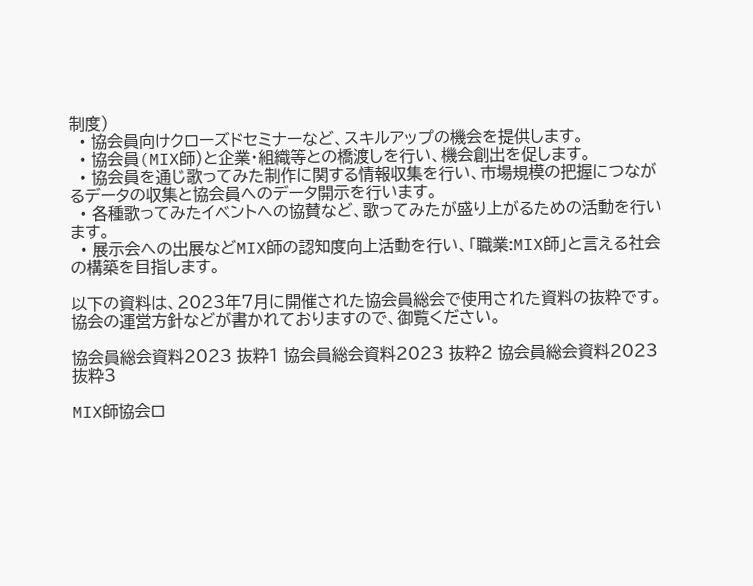制度)
  • 協会員向けクローズドセミナーなど、スキルアップの機会を提供します。
  • 協会員(MIX師)と企業・組織等との橋渡しを行い、機会創出を促します。
  • 協会員を通じ歌ってみた制作に関する情報収集を行い、市場規模の把握につながるデータの収集と協会員へのデータ開示を行います。
  • 各種歌ってみたイベントへの協賛など、歌ってみたが盛り上がるための活動を行います。
  • 展示会への出展などMIX師の認知度向上活動を行い、「職業:MIX師」と言える社会の構築を目指します。

以下の資料は、2023年7月に開催された協会員総会で使用された資料の抜粋です。協会の運営方針などが書かれておりますので、御覧ください。

協会員総会資料2023 抜粋1 協会員総会資料2023 抜粋2 協会員総会資料2023 抜粋3

MIX師協会ロ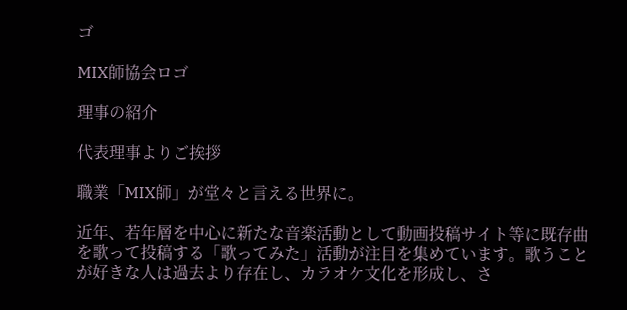ゴ

MIX師協会ロゴ

理事の紹介

代表理事よりご挨拶

職業「MIX師」が堂々と言える世界に。

近年、若年層を中心に新たな音楽活動として動画投稿サイト等に既存曲を歌って投稿する「歌ってみた」活動が注目を集めています。歌うことが好きな人は過去より存在し、カラオケ文化を形成し、さ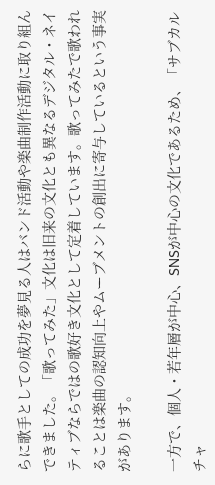らに歌手としての成功を夢見る人はバンド活動や楽曲制作活動に取り組んできました。「歌ってみた」文化は旧来の文化とも異なるデジタル・ネイティブならではの歌好き文化として定着しています。歌ってみたで歌われることは楽曲の認知向上やムーブメントの創出に寄与しているという事実があります。

一方で、個人・若年層が中心、SNSが中心の文化であるため、「サブカルチャ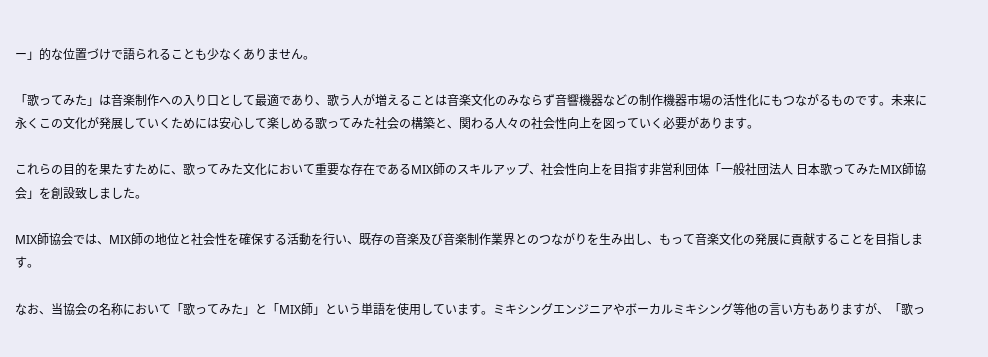ー」的な位置づけで語られることも少なくありません。

「歌ってみた」は音楽制作への入り口として最適であり、歌う人が増えることは音楽文化のみならず音響機器などの制作機器市場の活性化にもつながるものです。未来に永くこの文化が発展していくためには安心して楽しめる歌ってみた社会の構築と、関わる人々の社会性向上を図っていく必要があります。

これらの目的を果たすために、歌ってみた文化において重要な存在であるMIX師のスキルアップ、社会性向上を目指す非営利団体「一般社団法人 日本歌ってみたMIX師協会」を創設致しました。

MIX師協会では、MIX師の地位と社会性を確保する活動を行い、既存の音楽及び音楽制作業界とのつながりを生み出し、もって音楽文化の発展に貢献することを目指します。

なお、当協会の名称において「歌ってみた」と「MIX師」という単語を使用しています。ミキシングエンジニアやボーカルミキシング等他の言い方もありますが、「歌っ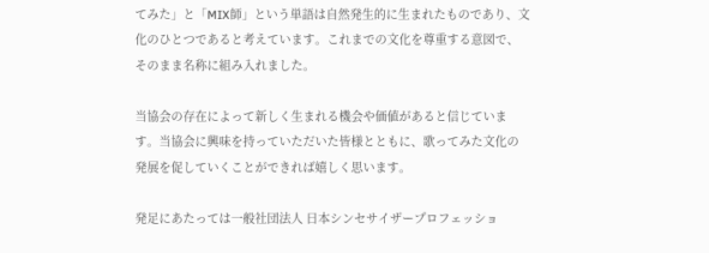てみた」と「MIX師」という単語は自然発生的に生まれたものであり、文化のひとつであると考えています。これまでの文化を尊重する意図で、そのまま名称に組み入れました。

当協会の存在によって新しく生まれる機会や価値があると信じています。当協会に興味を持っていただいた皆様とともに、歌ってみた文化の発展を促していくことができれば嬉しく思います。

発足にあたっては一般社団法人 日本シンセサイザープロフェッショ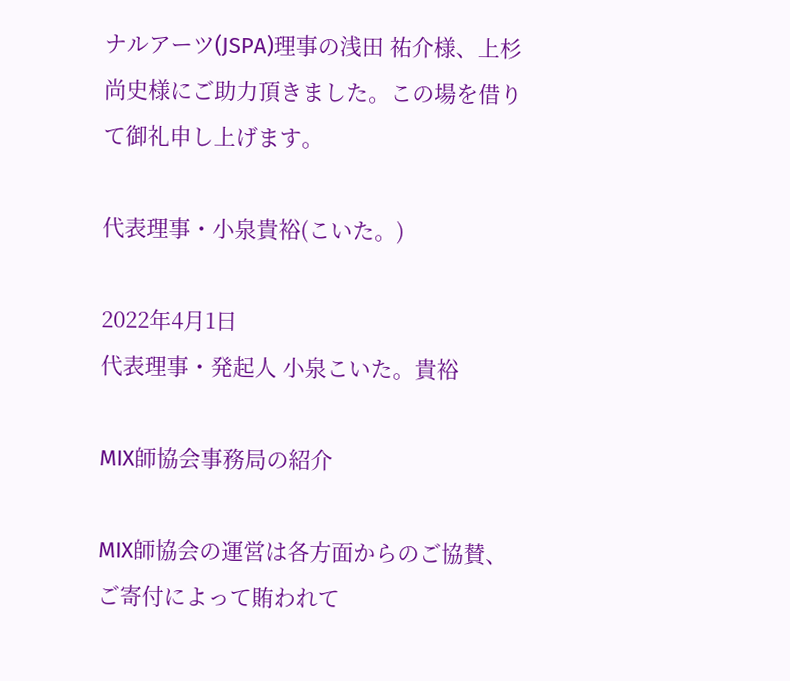ナルアーツ(JSPA)理事の浅田 祐介様、上杉 尚史様にご助力頂きました。この場を借りて御礼申し上げます。

代表理事・小泉貴裕(こいた。)

2022年4月1日
代表理事・発起人 小泉こいた。貴裕

MIX師協会事務局の紹介

MIX師協会の運営は各方面からのご協賛、ご寄付によって賄われて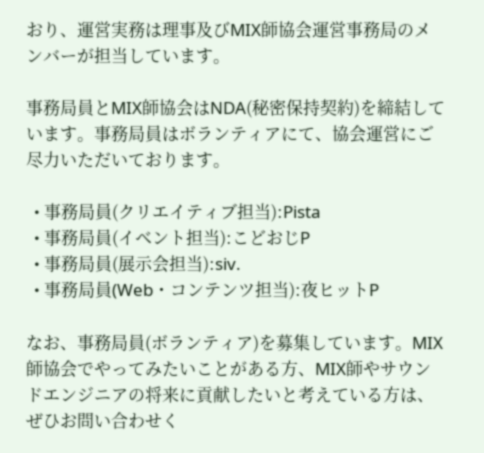おり、運営実務は理事及びMIX師協会運営事務局のメンバーが担当しています。

事務局員とMIX師協会はNDA(秘密保持契約)を締結しています。事務局員はボランティアにて、協会運営にご尽力いただいております。

  • 事務局員(クリエイティブ担当):Pista
  • 事務局員(イベント担当):こどおじP
  • 事務局員(展示会担当):siv.
  • 事務局員(Web・コンテンツ担当):夜ヒットP

なお、事務局員(ボランティア)を募集しています。MIX師協会でやってみたいことがある方、MIX師やサウンドエンジニアの将来に貢献したいと考えている方は、ぜひお問い合わせく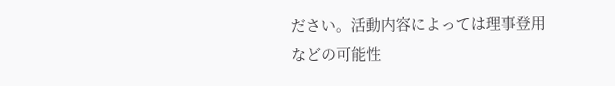ださい。活動内容によっては理事登用などの可能性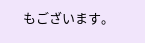もございます。